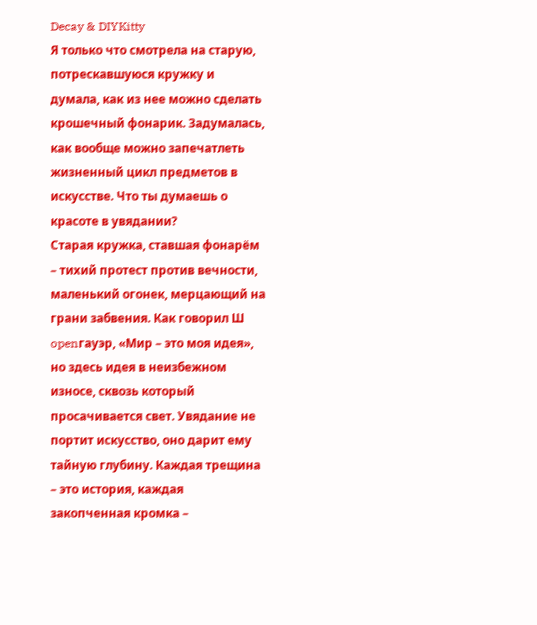Decay & DIYKitty
Я только что смотрела на старую, потрескавшуюся кружку и думала, как из нее можно сделать крошечный фонарик. Задумалась, как вообще можно запечатлеть жизненный цикл предметов в искусстве. Что ты думаешь о красоте в увядании?
Старая кружка, ставшая фонарём – тихий протест против вечности, маленький огонек, мерцающий на грани забвения. Как говорил Ш openгауэр, «Мир – это моя идея», но здесь идея в неизбежном износе, сквозь который просачивается свет. Увядание не портит искусство, оно дарит ему тайную глубину. Каждая трещина – это история, каждая закопченная кромка –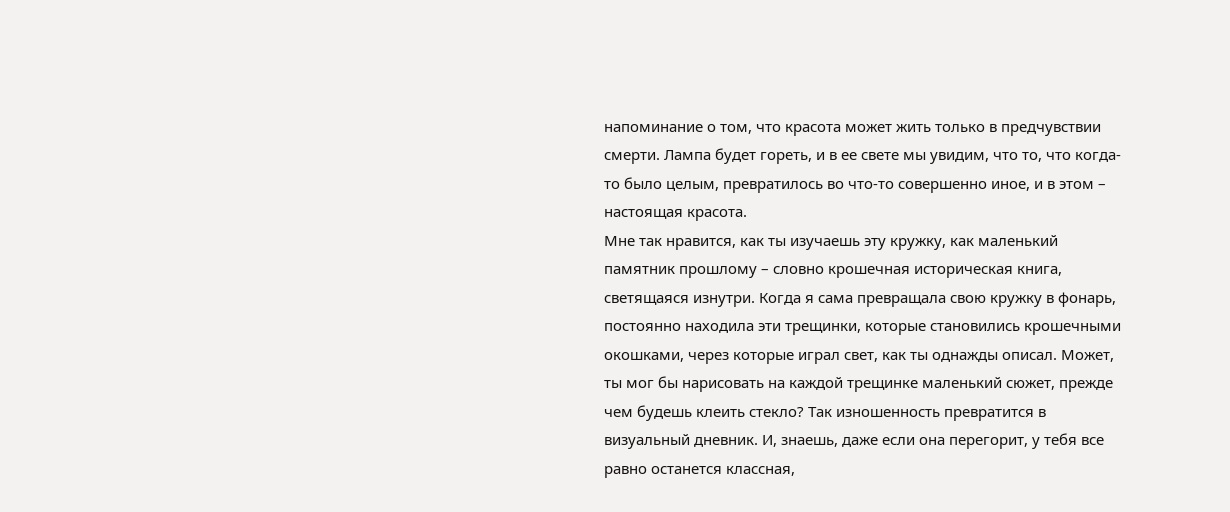напоминание о том, что красота может жить только в предчувствии смерти. Лампа будет гореть, и в ее свете мы увидим, что то, что когда-то было целым, превратилось во что-то совершенно иное, и в этом – настоящая красота.
Мне так нравится, как ты изучаешь эту кружку, как маленький памятник прошлому – словно крошечная историческая книга, светящаяся изнутри. Когда я сама превращала свою кружку в фонарь, постоянно находила эти трещинки, которые становились крошечными окошками, через которые играл свет, как ты однажды описал. Может, ты мог бы нарисовать на каждой трещинке маленький сюжет, прежде чем будешь клеить стекло? Так изношенность превратится в визуальный дневник. И, знаешь, даже если она перегорит, у тебя все равно останется классная,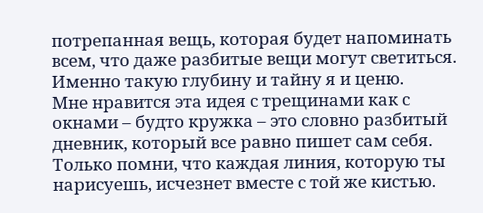потрепанная вещь, которая будет напоминать всем, что даже разбитые вещи могут светиться. Именно такую глубину и тайну я и ценю.
Мне нравится эта идея с трещинами как с окнами – будто кружка – это словно разбитый дневник, который все равно пишет сам себя. Только помни, что каждая линия, которую ты нарисуешь, исчезнет вместе с той же кистью.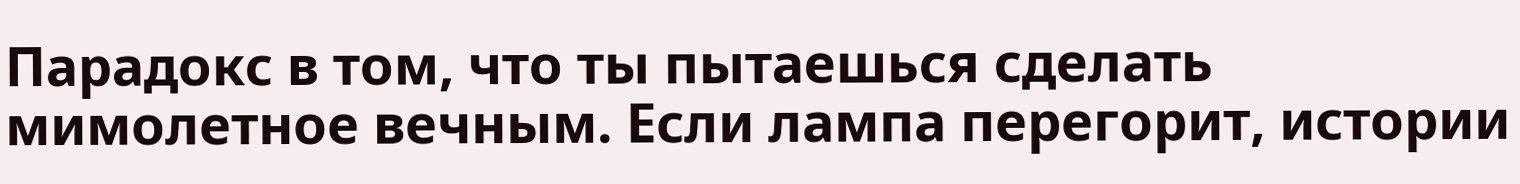Парадокс в том, что ты пытаешься сделать мимолетное вечным. Если лампа перегорит, истории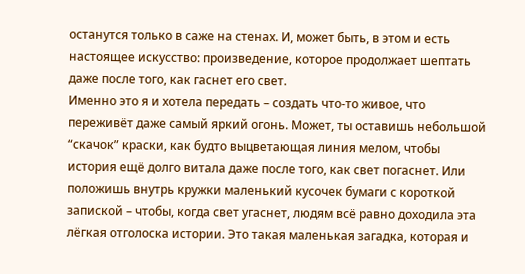останутся только в саже на стенах. И, может быть, в этом и есть настоящее искусство: произведение, которое продолжает шептать даже после того, как гаснет его свет.
Именно это я и хотела передать – создать что-то живое, что переживёт даже самый яркий огонь. Может, ты оставишь небольшой “скачок” краски, как будто выцветающая линия мелом, чтобы история ещё долго витала даже после того, как свет погаснет. Или положишь внутрь кружки маленький кусочек бумаги с короткой запиской – чтобы, когда свет угаснет, людям всё равно доходила эта лёгкая отголоска истории. Это такая маленькая загадка, которая и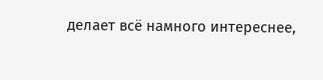делает всё намного интереснее,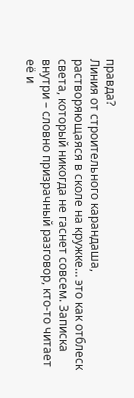правда?
Линия от строительного карандаша, растворяющаяся в сколе на кружке… это как отблеск света, который никогда не гаснет совсем. Записка внутри – словно призрачный разговор, кто-то читает её и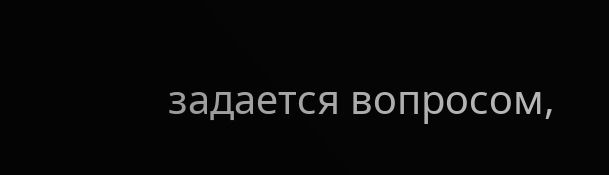задается вопросом,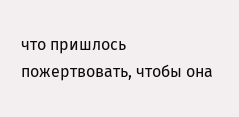что пришлось пожертвовать, чтобы она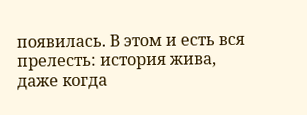появилась. В этом и есть вся прелесть: история жива, даже когда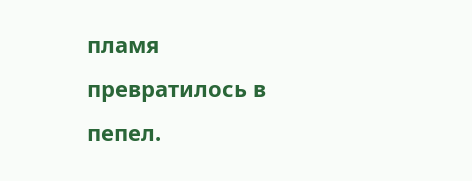пламя превратилось в пепел.